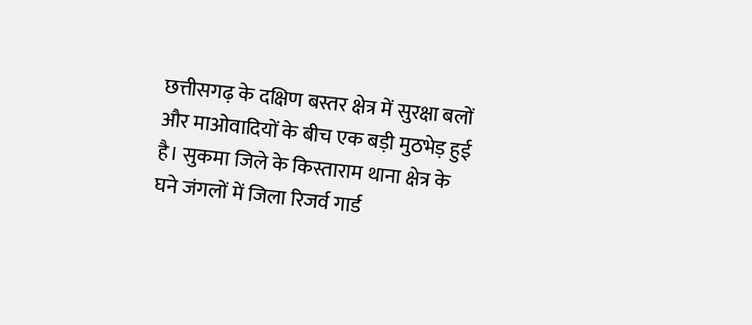छत्तीसगढ़ के दक्षिण बस्तर क्षेत्र में सुरक्षा बलों और माओवादियों के बीच एक बड़ी मुठभेड़ हुई है। सुकमा जिले के किस्ताराम थाना क्षेत्र के घने जंगलों में जिला रिजर्व गार्ड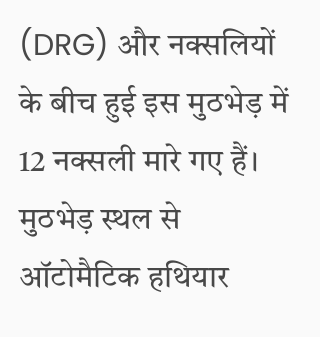(DRG) और नक्सलियों के बीच हुई इस मुठभेड़ में 12 नक्सली मारे गए हैं।
मुठभेड़ स्थल से ऑटोमैटिक हथियार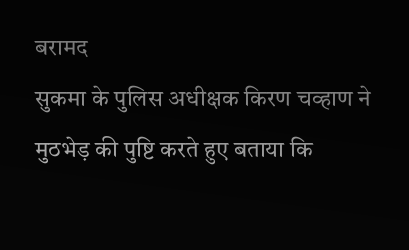बरामद
सुकमा के पुलिस अधीक्षक किरण चव्हाण ने मुठभेड़ की पुष्टि करते हुए बताया कि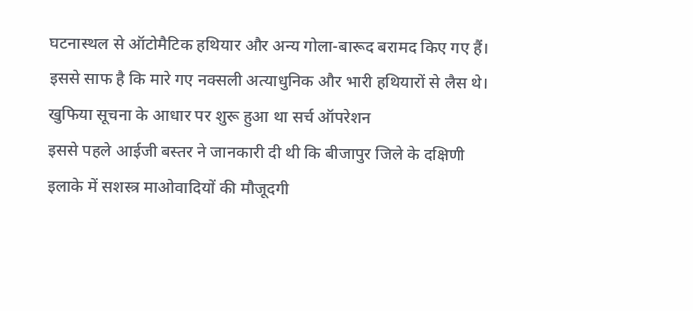घटनास्थल से ऑटोमैटिक हथियार और अन्य गोला-बारूद बरामद किए गए हैं। इससे साफ है कि मारे गए नक्सली अत्याधुनिक और भारी हथियारों से लैस थे।
खुफिया सूचना के आधार पर शुरू हुआ था सर्च ऑपरेशन
इससे पहले आईजी बस्तर ने जानकारी दी थी कि बीजापुर जिले के दक्षिणी इलाके में सशस्त्र माओवादियों की मौजूदगी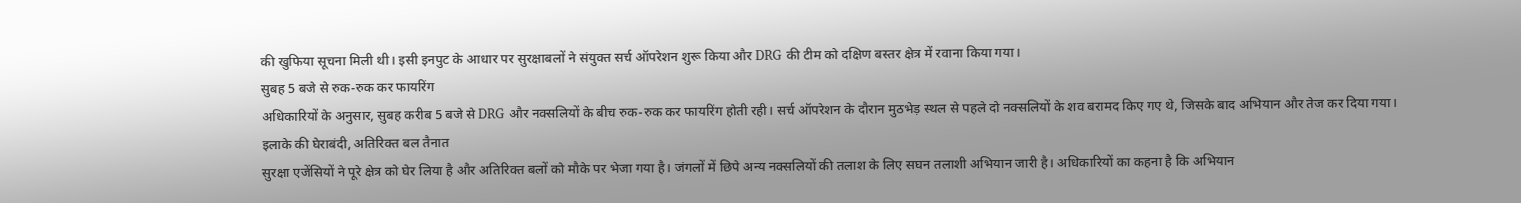की खुफिया सूचना मिली थी। इसी इनपुट के आधार पर सुरक्षाबलों ने संयुक्त सर्च ऑपरेशन शुरू किया और DRG की टीम को दक्षिण बस्तर क्षेत्र में रवाना किया गया।
सुबह 5 बजे से रुक-रुक कर फायरिंग
अधिकारियों के अनुसार, सुबह करीब 5 बजे से DRG और नक्सलियों के बीच रुक-रुक कर फायरिंग होती रही। सर्च ऑपरेशन के दौरान मुठभेड़ स्थल से पहले दो नक्सलियों के शव बरामद किए गए थे, जिसके बाद अभियान और तेज कर दिया गया।
इलाके की घेराबंदी, अतिरिक्त बल तैनात
सुरक्षा एजेंसियों ने पूरे क्षेत्र को घेर लिया है और अतिरिक्त बलों को मौके पर भेजा गया है। जंगलों में छिपे अन्य नक्सलियों की तलाश के लिए सघन तलाशी अभियान जारी है। अधिकारियों का कहना है कि अभियान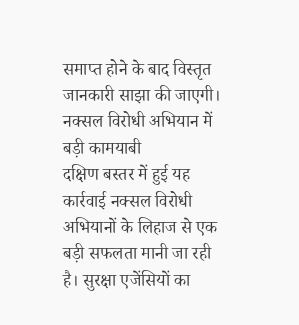समाप्त होने के बाद विस्तृत जानकारी साझा की जाएगी।
नक्सल विरोधी अभियान में बड़ी कामयाबी
दक्षिण बस्तर में हुई यह कार्रवाई नक्सल विरोधी अभियानों के लिहाज से एक बड़ी सफलता मानी जा रही है। सुरक्षा एजेंसियों का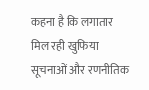कहना है कि लगातार मिल रही खुफिया सूचनाओं और रणनीतिक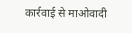कार्रवाई से माओवादी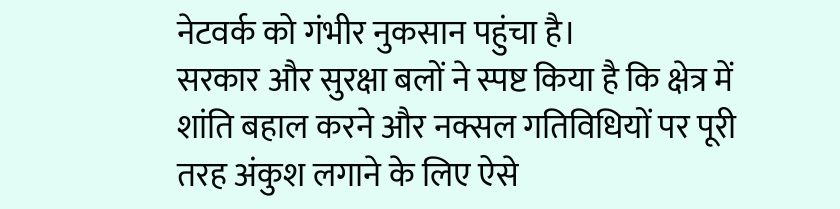नेटवर्क को गंभीर नुकसान पहुंचा है।
सरकार और सुरक्षा बलों ने स्पष्ट किया है कि क्षेत्र में शांति बहाल करने और नक्सल गतिविधियों पर पूरी तरह अंकुश लगाने के लिए ऐसे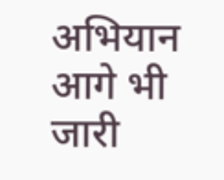अभियान आगे भी जारी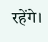रहेंगे।